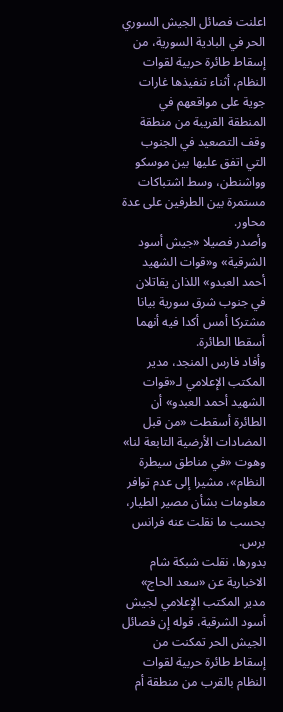اعلنت فصائل الجيش السوري الحر في البادية السورية، من إسقاط طائرة حربية لقوات النظام، أثناء تنفيذها غارات جوية على مواقعهم في المنطقة القريبة من منطقة وقف التصعيد في الجنوب التي اتفق عليها بين موسكو وواشنطن، وسط اشتباكات مستمرة بين الطرفين على عدة محاور.
وأصدر فصيلا «جيش أسود الشرقية» و«قوات الشهيد أحمد العبدو» اللذان يقاتلان في جنوب شرق سورية بيانا مشتركا أمس أكدا فيه أنهما أسقطا الطائرة.
وأفاد فارس المنجد، مدير المكتب الإعلامي لـ«قوات الشهيد أحمد العبدو» أن الطائرة أسقطت «من قبل المضادات الأرضية التابعة لنا» وهوت «في مناطق سيطرة النظام»، مشيرا إلى عدم توافر معلومات بشأن مصير الطيار، بحسب ما نقلت عنه فرانس برس.
بدورها، نقلت شبكة شام الاخبارية عن «سعد الحاج» مدير المكتب الإعلامي لجيش أسود الشرقية، قوله إن فصائل الجيش الحر تمكنت من إسقاط طائرة حربية لقوات النظام بالقرب من منطقة أم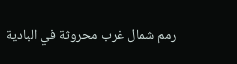رمم شمال غرب محروثة في البادية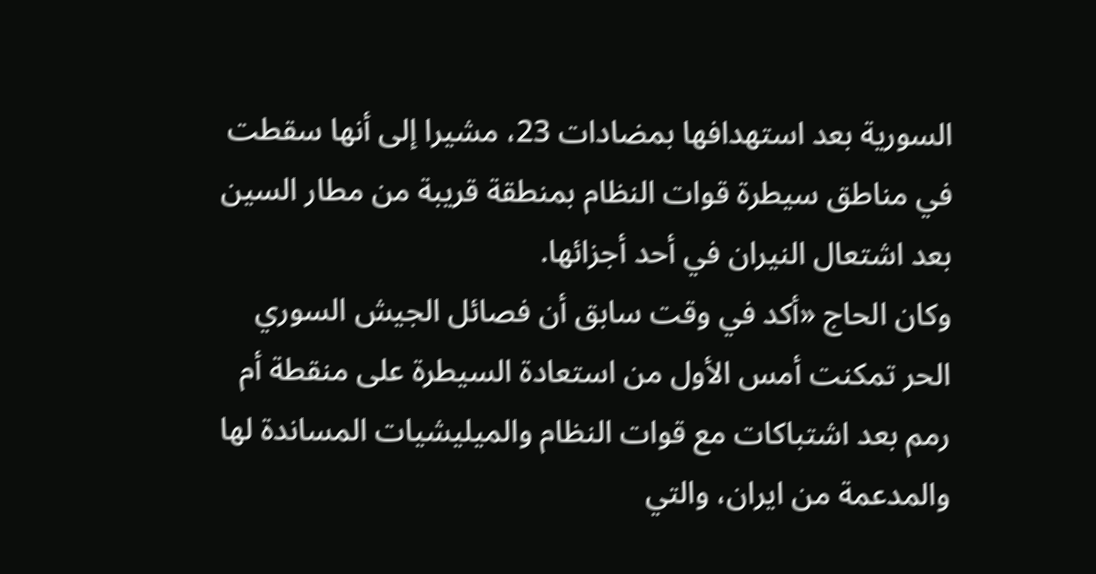السورية بعد استهدافها بمضادات 23، مشيرا إلى أنها سقطت في مناطق سيطرة قوات النظام بمنطقة قريبة من مطار السين بعد اشتعال النيران في أحد أجزائها.
وكان الحاج «أكد في وقت سابق أن فصائل الجيش السوري الحر تمكنت أمس الأول من استعادة السيطرة على منقطة أم رمم بعد اشتباكات مع قوات النظام والميليشيات المساندة لها والمدعمة من ايران، والتي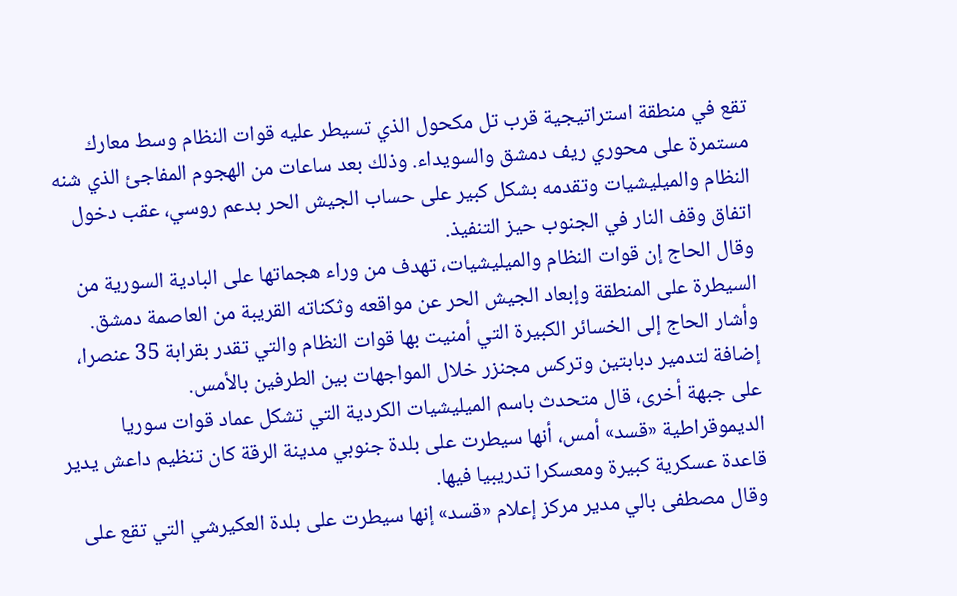تقع في منطقة استراتيجية قرب تل مكحول الذي تسيطر عليه قوات النظام وسط معارك مستمرة على محوري ريف دمشق والسويداء. وذلك بعد ساعات من الهجوم المفاجئ الذي شنه النظام والميليشيات وتقدمه بشكل كبير على حساب الجيش الحر بدعم روسي، عقب دخول اتفاق وقف النار في الجنوب حيز التنفيذ.
وقال الحاج إن قوات النظام والميليشيات، تهدف من وراء هجماتها على البادية السورية من السيطرة على المنطقة وإبعاد الجيش الحر عن مواقعه وثكناته القريبة من العاصمة دمشق.
وأشار الحاج إلى الخسائر الكبيرة التي أمنيت بها قوات النظام والتي تقدر بقرابة 35 عنصرا، إضافة لتدمير دبابتين وتركس مجنزر خلال المواجهات بين الطرفين بالأمس.
على جبهة أخرى، قال متحدث باسم الميليشيات الكردية التي تشكل عماد قوات سوريا الديموقراطية «قسد» أمس، أنها سيطرت على بلدة جنوبي مدينة الرقة كان تنظيم داعش يدير قاعدة عسكرية كبيرة ومعسكرا تدريبيا فيها.
وقال مصطفى بالي مدير مركز إعلام «قسد» إنها سيطرت على بلدة العكيرشي التي تقع على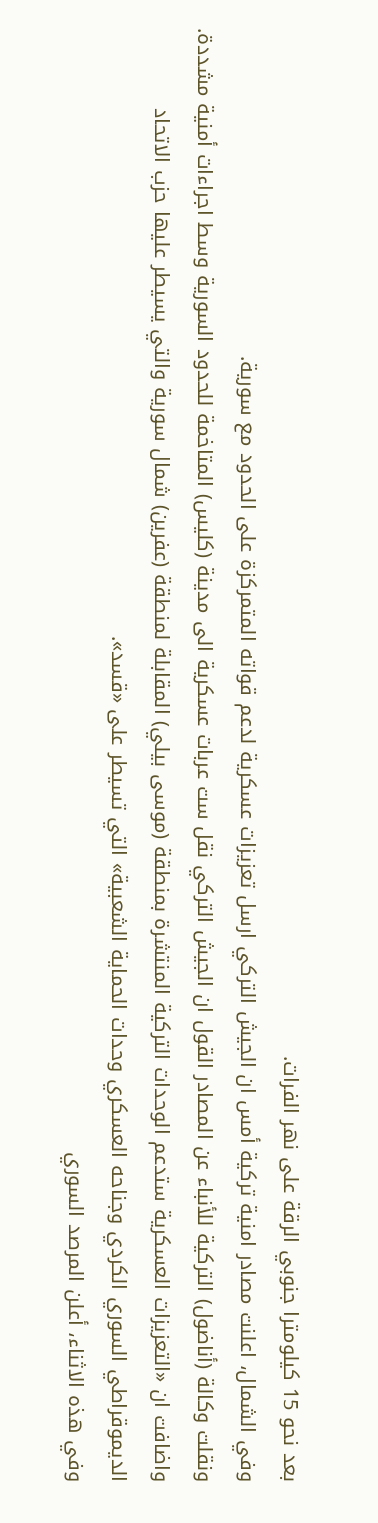بعد نحو 15 كيلومترا جنوبي الرقة على نهر الفرات.
وفي الشمال، اعلنت مصادر امنية تركية أمس ان الجيش التركي ارسل تعزيزات عسكرية لدعم قواته المتمركزة على الحدود مع سورية.
ونقلت وكالة (أناضول) التركية للأنباء عن المصادر القول ان الجيش التركي نقل ست عربات عسكرية الى مدينة (كليس) المتاخمة للحدود السورية وسط اجراءات أمنية مشددة.
واضافت ان «التعزيزات العسكرية ستدعم الوحدات التركية المنتشرة بمنطقة (موسى بيلي) المقابلة لمنطقة (عفرين) شمال سورية والتي يسيطر عليها حزب الاتحاد الديموقراطي السوري الكردي وجناحه العسكري وحدات الحماية الشعبية» التي تسيطر على «قسد».
وفي هذه الاثناء، أعلن المرصد السوري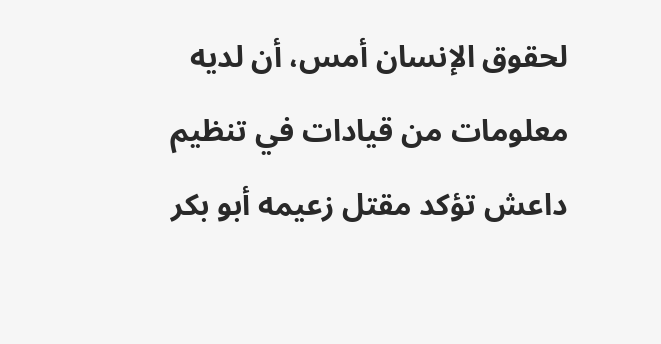لحقوق الإنسان أمس، أن لديه معلومات من قيادات في تنظيم داعش تؤكد مقتل زعيمه أبو بكر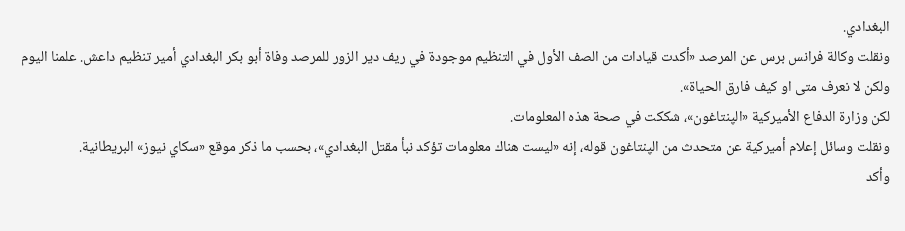البغدادي.
ونقلت وكالة فرانس برس عن المرصد «أكدت قيادات من الصف الأول في التنظيم موجودة في ريف دير الزور للمرصد وفاة أبو بكر البغدادي أمير تنظيم داعش. علمنا اليوم ولكن لا نعرف متى او كيف فارق الحياة».
لكن وزارة الدفاع الأميركية «الپنتاغون»، شككت في صحة هذه المعلومات.
ونقلت وسائل إعلام أميركية عن متحدث من الپنتاغون قوله، إنه «ليست هناك معلومات تؤكد نبأ مقتل البغدادي»، بحسب ما ذكر موقع «سكاي نيوز» البريطانية.
وأكد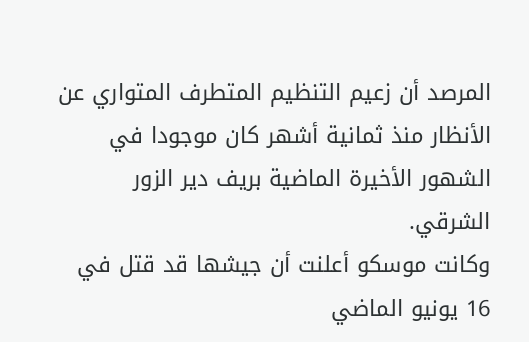المرصد أن زعيم التنظيم المتطرف المتواري عن الأنظار منذ ثمانية أشهر كان موجودا في الشهور الأخيرة الماضية بريف دير الزور الشرقي.
وكانت موسكو أعلنت أن جيشها قد قتل في 16 يونيو الماضي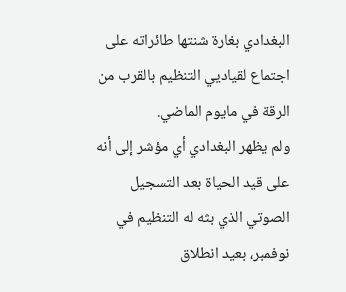البغدادي بغارة شنتها طائراته على اجتماع لقياديي التنظيم بالقرب من الرقة في مايوم الماضي.
ولم يظهر البغدادي أي مؤشر إلى أنه على قيد الحياة بعد التسجيل الصوتي الذي بثه له التنظيم في نوفمبر، بعيد انطلاق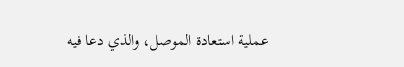عملية استعادة الموصل، والذي دعا فيه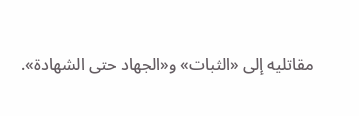مقاتليه إلى «الثبات» و«الجهاد حتى الشهادة».